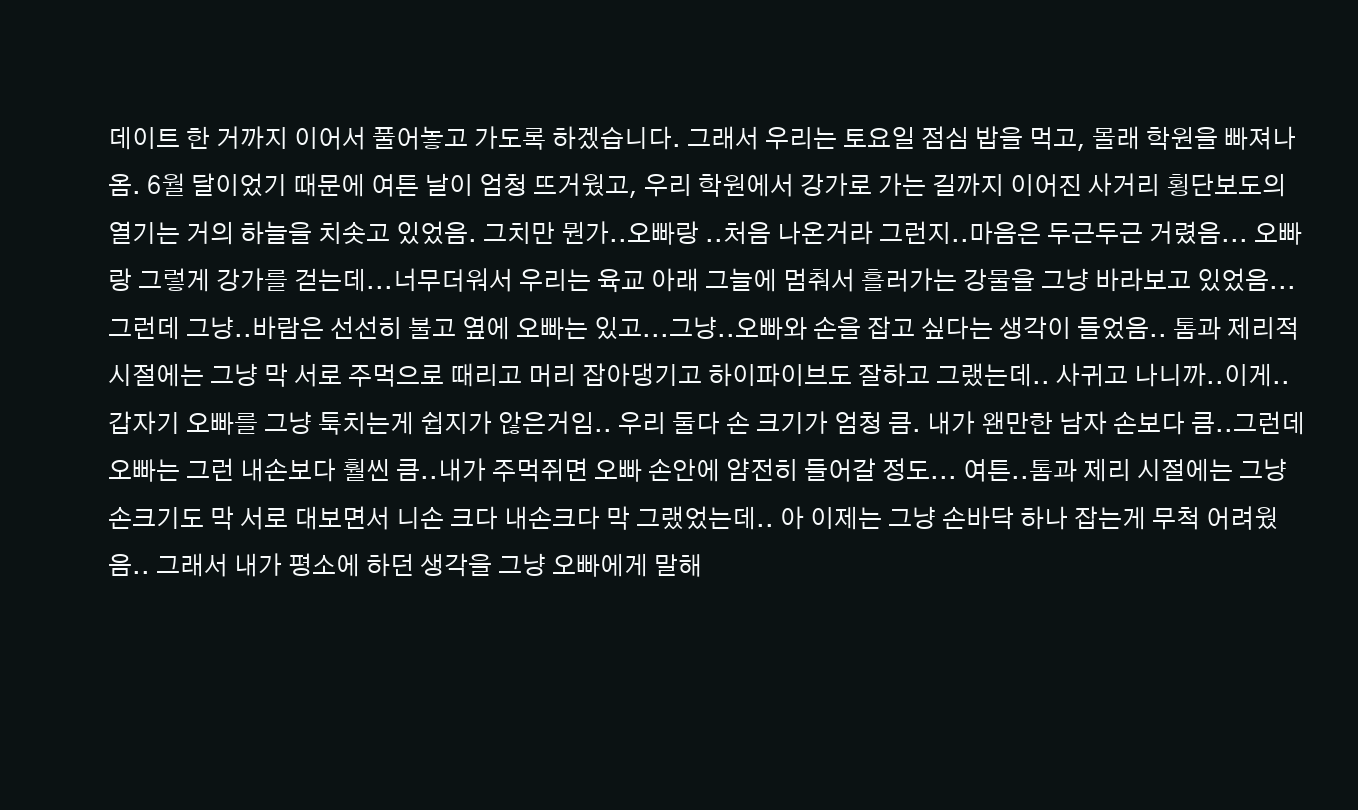데이트 한 거까지 이어서 풀어놓고 가도록 하겠습니다. 그래서 우리는 토요일 점심 밥을 먹고, 몰래 학원을 빠져나옴. 6월 달이었기 때문에 여튼 날이 엄청 뜨거웠고, 우리 학원에서 강가로 가는 길까지 이어진 사거리 횡단보도의 열기는 거의 하늘을 치솟고 있었음. 그치만 뭔가..오빠랑 ..처음 나온거라 그런지..마음은 두근두근 거렸음... 오빠랑 그렇게 강가를 걷는데...너무더워서 우리는 육교 아래 그늘에 멈춰서 흘러가는 강물을 그냥 바라보고 있었음... 그런데 그냥..바람은 선선히 불고 옆에 오빠는 있고...그냥..오빠와 손을 잡고 싶다는 생각이 들었음.. 톰과 제리적 시절에는 그냥 막 서로 주먹으로 때리고 머리 잡아댕기고 하이파이브도 잘하고 그랬는데.. 사귀고 나니까..이게..갑자기 오빠를 그냥 툭치는게 쉽지가 않은거임.. 우리 둘다 손 크기가 엄청 큼. 내가 왠만한 남자 손보다 큼..그런데 오빠는 그런 내손보다 훨씬 큼..내가 주먹쥐면 오빠 손안에 얌전히 들어갈 정도... 여튼..톰과 제리 시절에는 그냥 손크기도 막 서로 대보면서 니손 크다 내손크다 막 그랬었는데.. 아 이제는 그냥 손바닥 하나 잡는게 무척 어려웠음.. 그래서 내가 평소에 하던 생각을 그냥 오빠에게 말해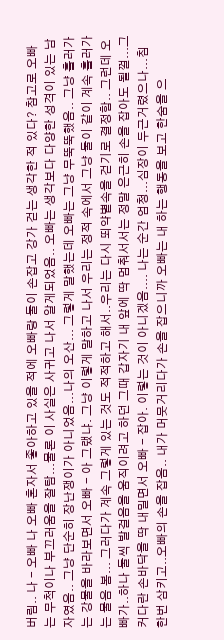버림.. 나 - 오빠 나 오빠 혼자서 좋아하고 있을 적에 오빠랑 둘이 손잡고 강가 걷는 생각한 적 있다? 참고로 오빠는 무척이나 부끄러움을 잘탐...물론 이 사실은 사귀고 나서 알게되었음.. 오빠는 생각보다 다양한 성격이 있는 남자였음.. 그냥 단순히 장난쟁이가 아니었음...나의 오산... 그렇게 말했는데 오빠는 그냥 무뚝뚝했음.. 그냥 흘러가는 강물을 바라보면서 오빠 - 아 그랬냐. 그냥 이렇게 말하고 나서 우리는 정적 속에서 그냥 둘이 같이 계속 흘러가는 물음 봄... 그러다가 계속 그렇게 있는 것도 적적하고 해서..우리는 다시 뙤약볕속을 걷기로 결정함.. 그런데 오빠가..하나 둘씩 발걸음을 움직이려고 하던 그때 갑자기 내 앞에 딱 멈춰서서는 정말 은근히 손을 잡아도 될껄...그 커다란 손바닥을 딱 내밀면서 오빠 - 잡아. 이렇는 것이 아니겠음.... 나는 순간 엄청...심장이 두근거렸으나...침한번 삼키고..오빠의 손을 잡음.. 내가 머뭇거리다가 손을 잡으니까 오빠는 내 하는 행동을 보고 한숨을 으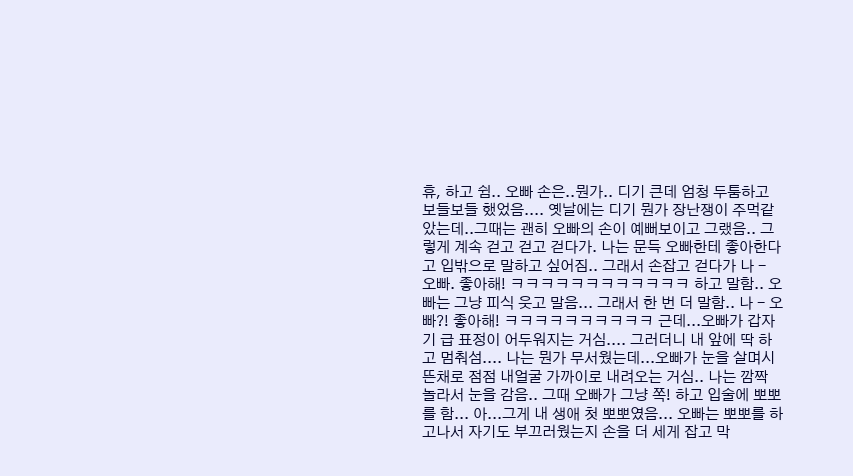휴, 하고 쉼.. 오빠 손은..뭔가.. 디기 큰데 엄청 두툼하고 보들보들 했었음.... 옛날에는 디기 뭔가 장난쟁이 주먹같았는데..그때는 괜히 오빠의 손이 예뻐보이고 그랬음.. 그렇게 계속 걷고 걷고 걷다가. 나는 문득 오빠한테 좋아한다고 입밖으로 말하고 싶어짐.. 그래서 손잡고 걷다가 나 - 오빠. 좋아해! ㅋㅋㅋㅋㅋㅋㅋㅋㅋㅋㅋㅋ 하고 말함.. 오빠는 그냥 피식 웃고 말음... 그래서 한 번 더 말함.. 나 - 오빠?! 좋아해! ㅋㅋㅋㅋㅋㅋㅋㅋㅋㅋ 근데...오빠가 갑자기 급 표정이 어두워지는 거심.... 그러더니 내 앞에 딱 하고 멈춰섬.... 나는 뭔가 무서웠는데...오빠가 눈을 살며시 뜬채로 점점 내얼굴 가까이로 내려오는 거심.. 나는 깜짝 놀라서 눈을 감음.. 그때 오빠가 그냥 쪽! 하고 입술에 뽀뽀를 함... 아...그게 내 생애 첫 뽀뽀였음... 오빠는 뽀뽀를 하고나서 자기도 부끄러웠는지 손을 더 세게 잡고 막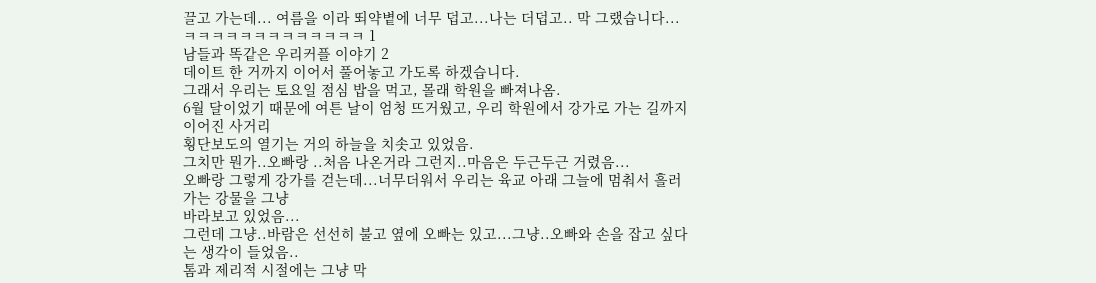끌고 가는데... 여름을 이라 뙤약볕에 너무 덥고...나는 더덥고.. 막 그랬습니다...ㅋㅋㅋㅋㅋㅋㅋㅋㅋㅋㅋㅋㅋ 1
남들과 똑같은 우리커플 이야기 2
데이트 한 거까지 이어서 풀어놓고 가도록 하겠습니다.
그래서 우리는 토요일 점심 밥을 먹고, 몰래 학원을 빠져나옴.
6월 달이었기 때문에 여튼 날이 엄청 뜨거웠고, 우리 학원에서 강가로 가는 길까지 이어진 사거리
횡단보도의 열기는 거의 하늘을 치솟고 있었음.
그치만 뭔가..오빠랑 ..처음 나온거라 그런지..마음은 두근두근 거렸음...
오빠랑 그렇게 강가를 걷는데...너무더워서 우리는 육교 아래 그늘에 멈춰서 흘러가는 강물을 그냥
바라보고 있었음...
그런데 그냥..바람은 선선히 불고 옆에 오빠는 있고...그냥..오빠와 손을 잡고 싶다는 생각이 들었음..
톰과 제리적 시절에는 그냥 막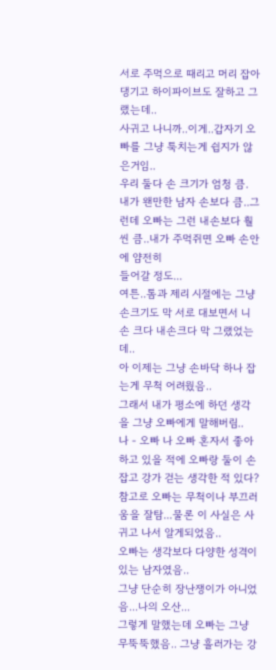서로 주먹으로 때리고 머리 잡아댕기고 하이파이브도 잘하고 그랬는데..
사귀고 나니까..이게..갑자기 오빠를 그냥 툭치는게 쉽지가 않은거임..
우리 둘다 손 크기가 엄청 큼.
내가 왠만한 남자 손보다 큼..그런데 오빠는 그런 내손보다 훨씬 큼..내가 주먹쥐면 오빠 손안에 얌전히
들어갈 정도...
여튼..톰과 제리 시절에는 그냥 손크기도 막 서로 대보면서 니손 크다 내손크다 막 그랬었는데..
아 이제는 그냥 손바닥 하나 잡는게 무척 어려웠음..
그래서 내가 평소에 하던 생각을 그냥 오빠에게 말해버림..
나 - 오빠 나 오빠 혼자서 좋아하고 있을 적에 오빠랑 둘이 손잡고 강가 걷는 생각한 적 있다?
참고로 오빠는 무척이나 부끄러움을 잘탐...물론 이 사실은 사귀고 나서 알게되었음..
오빠는 생각보다 다양한 성격이 있는 남자였음..
그냥 단순히 장난쟁이가 아니었음...나의 오산...
그렇게 말했는데 오빠는 그냥 무뚝뚝했음.. 그냥 흘러가는 강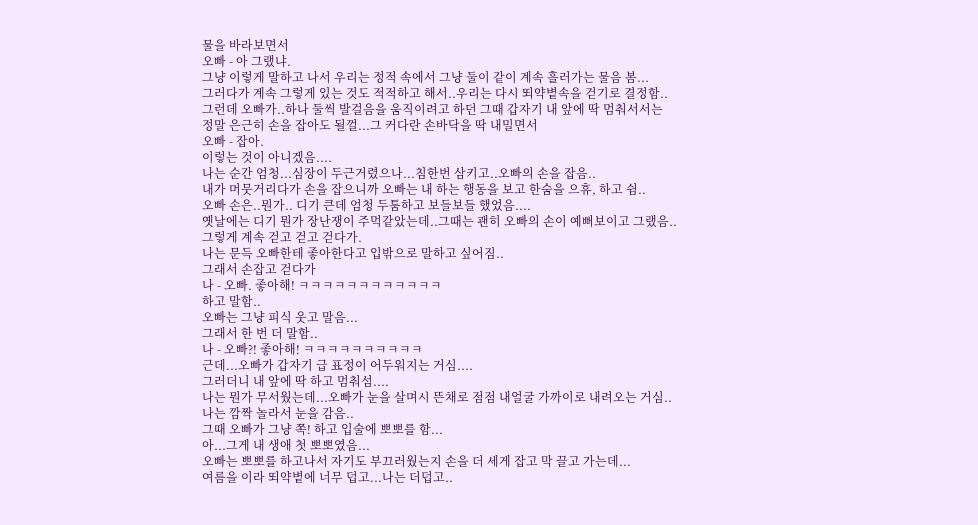물을 바라보면서
오빠 - 아 그랬냐.
그냥 이렇게 말하고 나서 우리는 정적 속에서 그냥 둘이 같이 계속 흘러가는 물음 봄...
그러다가 계속 그렇게 있는 것도 적적하고 해서..우리는 다시 뙤약볕속을 걷기로 결정함..
그런데 오빠가..하나 둘씩 발걸음을 움직이려고 하던 그때 갑자기 내 앞에 딱 멈춰서서는
정말 은근히 손을 잡아도 될껄...그 커다란 손바닥을 딱 내밀면서
오빠 - 잡아.
이렇는 것이 아니겠음....
나는 순간 엄청...심장이 두근거렸으나...침한번 삼키고..오빠의 손을 잡음..
내가 머뭇거리다가 손을 잡으니까 오빠는 내 하는 행동을 보고 한숨을 으휴, 하고 쉼..
오빠 손은..뭔가.. 디기 큰데 엄청 두툼하고 보들보들 했었음....
옛날에는 디기 뭔가 장난쟁이 주먹같았는데..그때는 괜히 오빠의 손이 예뻐보이고 그랬음..
그렇게 계속 걷고 걷고 걷다가.
나는 문득 오빠한테 좋아한다고 입밖으로 말하고 싶어짐..
그래서 손잡고 걷다가
나 - 오빠. 좋아해! ㅋㅋㅋㅋㅋㅋㅋㅋㅋㅋㅋㅋ
하고 말함..
오빠는 그냥 피식 웃고 말음...
그래서 한 번 더 말함..
나 - 오빠?! 좋아해! ㅋㅋㅋㅋㅋㅋㅋㅋㅋㅋ
근데...오빠가 갑자기 급 표정이 어두워지는 거심....
그러더니 내 앞에 딱 하고 멈춰섬....
나는 뭔가 무서웠는데...오빠가 눈을 살며시 뜬채로 점점 내얼굴 가까이로 내려오는 거심..
나는 깜짝 놀라서 눈을 감음..
그때 오빠가 그냥 쪽! 하고 입술에 뽀뽀를 함...
아...그게 내 생애 첫 뽀뽀였음...
오빠는 뽀뽀를 하고나서 자기도 부끄러웠는지 손을 더 세게 잡고 막 끌고 가는데...
여름을 이라 뙤약볕에 너무 덥고...나는 더덥고..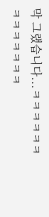막 그랬습니다...ㅋㅋㅋㅋㅋㅋㅋㅋㅋㅋㅋㅋㅋ